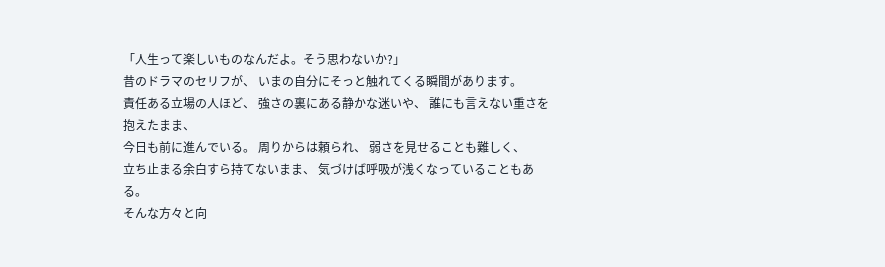「人生って楽しいものなんだよ。そう思わないか?」
昔のドラマのセリフが、 いまの自分にそっと触れてくる瞬間があります。
責任ある立場の人ほど、 強さの裏にある静かな迷いや、 誰にも言えない重さを抱えたまま、
今日も前に進んでいる。 周りからは頼られ、 弱さを見せることも難しく、
立ち止まる余白すら持てないまま、 気づけば呼吸が浅くなっていることもある。
そんな方々と向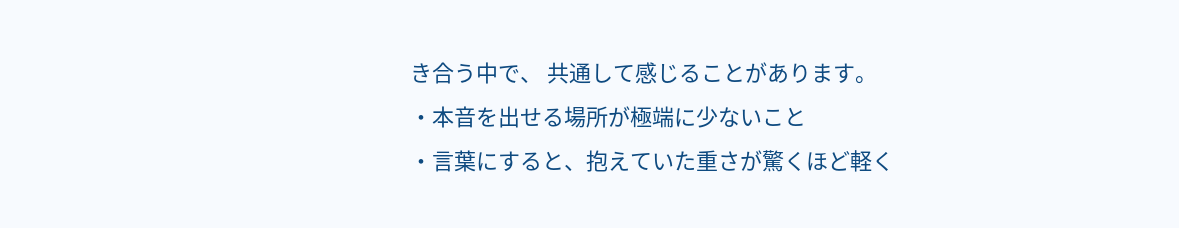き合う中で、 共通して感じることがあります。
・本音を出せる場所が極端に少ないこと
・言葉にすると、抱えていた重さが驚くほど軽く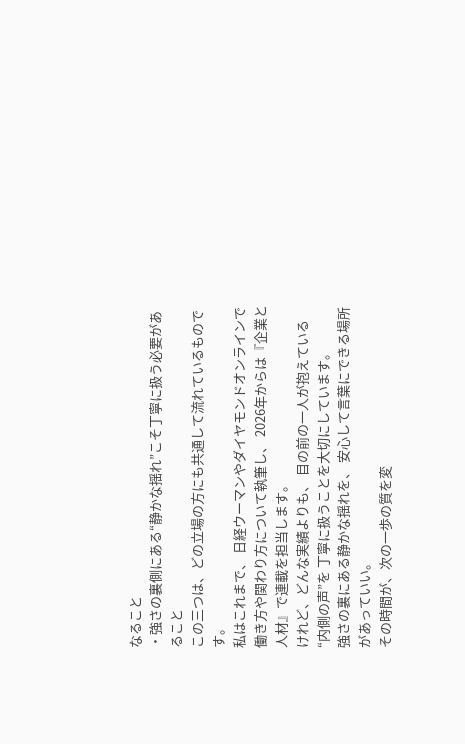なること
・強さの裏側にある“静かな揺れ”こそ丁寧に扱う必要があること
この三つは、どの立場の方にも共通して流れているものです。
私はこれまで、 日経ウーマンやダイヤモンドオンラインで 働き方や関わり方について執筆し、 2026年からは『企業と人材』で連載を担当します。
けれど、どんな実績よりも、 目の前の一人が抱えている
“内側の声”を 丁寧に扱うことを大切にしています。
強さの裏にある静かな揺れを、 安心して言葉にできる場所があっていい。
その時間が、次の一歩の質を変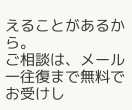えることがあるから。
ご相談は、メール一往復まで無料でお受けし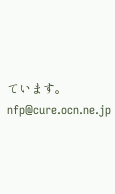ています。 nfp@cure.ocn.ne.jp